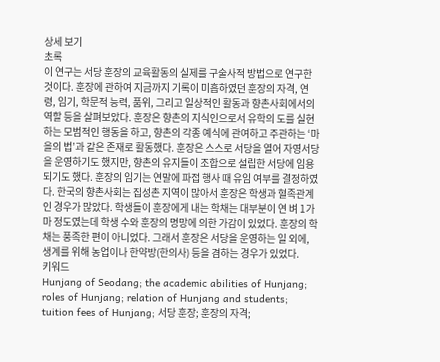상세 보기
초록
이 연구는 서당 훈장의 교육활동의 실제를 구술사적 방법으로 연구한 것이다. 훈장에 관하여 지금까지 기록이 미흡하였던 훈장의 자격, 연령, 임기, 학문적 능력, 품위, 그리고 일상적인 활동과 향촌사회에서의 역할 등을 살펴보았다. 훈장은 향촌의 지식인으로서 유학의 도를 실현하는 모범적인 행동을 하고, 향촌의 각종 예식에 관여하고 주관하는 ‘마을의 법’과 같은 존재로 활동했다. 훈장은 스스로 서당을 열어 자영서당을 운영하기도 했지만, 향촌의 유지들이 조합으로 설립한 서당에 임용되기도 했다. 훈장의 임기는 연말에 파접 행사 때 유임 여부를 결정하였다. 한국의 향촌사회는 집성촌 지역이 많아서 훈장은 학생과 혈족관계인 경우가 많았다. 학생들이 훈장에게 내는 학채는 대부분이 연 벼 1가마 정도였는데 학생 수와 훈장의 명망에 의한 가감이 있었다. 훈장의 학채는 풍족한 편이 아니었다. 그래서 훈장은 서당을 운영하는 일 외에, 생계를 위해 농업이나 한약방(한의사) 등을 겸하는 경우가 있었다.
키워드
Hunjang of Seodang; the academic abilities of Hunjang; roles of Hunjang; relation of Hunjang and students; tuition fees of Hunjang; 서당 훈장; 훈장의 자격;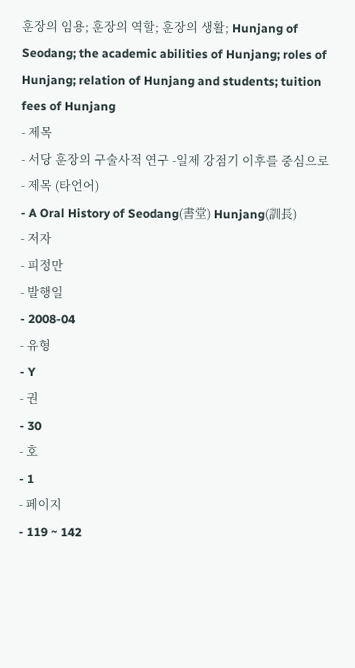훈장의 임용; 훈장의 역할; 훈장의 생활; Hunjang of Seodang; the academic abilities of Hunjang; roles of Hunjang; relation of Hunjang and students; tuition fees of Hunjang
- 제목
- 서당 훈장의 구술사적 연구 -일제 강점기 이후를 중심으로
- 제목 (타언어)
- A Oral History of Seodang(書堂) Hunjang(訓長)
- 저자
- 피정만
- 발행일
- 2008-04
- 유형
- Y
- 권
- 30
- 호
- 1
- 페이지
- 119 ~ 142